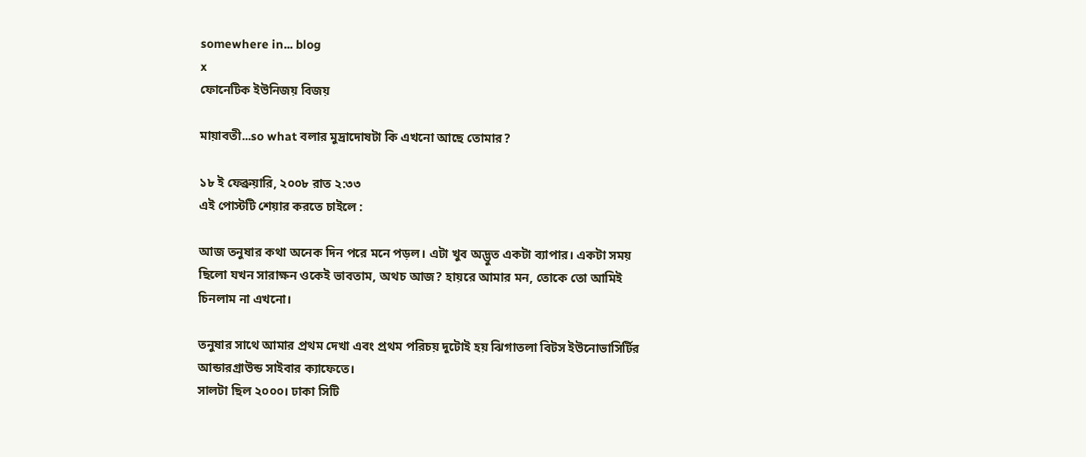somewhere in... blog
x
ফোনেটিক ইউনিজয় বিজয়

মায়াবতী...so what বলার মুদ্রাদোষটা কি এখনো আছে তোমার?

১৮ ই ফেব্রুয়ারি, ২০০৮ রাত ২:৩৩
এই পোস্টটি শেয়ার করতে চাইলে :

আজ তনুষার কথা অনেক দিন পরে মনে পড়ল। এটা খুব অদ্ভুত একটা ব্যাপার। একটা সময় ছিলো যখন সারাক্ষন ওকেই ভাবতাম, অথচ আজ? হায়রে আমার মন, তোকে তো আমিই চিনলাম না এখনো।

তনুষার সাথে আমার প্রথম দেখা এবং প্রথম পরিচয় দুটোই হয় ঝিগাতলা বিটস ইউনোভাসির্টির আন্ডারগ্রাউন্ড সাইবার ক্যাফেতে।
সালটা ছিল ২০০০। ঢাকা সিটি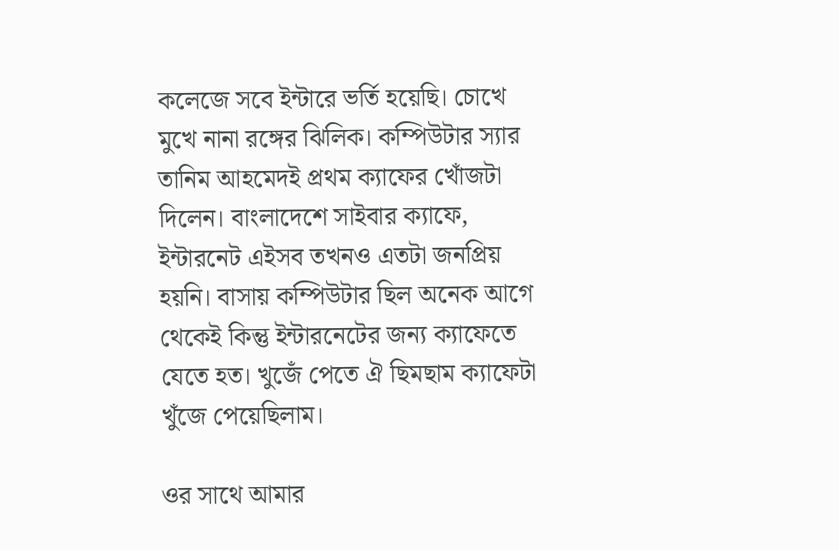কলেজে সবে ইন্টারে ভর্তি হয়েছি। চোখে মুখে নানা রঙ্গের ঝিলিক। কম্পিউটার স্যার তানিম আহমেদই প্রথম ক্যাফের খোঁজটা দিলেন। বাংলাদেশে সাইবার ক্যাফে, ইন্টারনেট এইসব তখনও এতটা জনপ্রিয় হয়নি। বাসায় কম্পিউটার ছিল অনেক আগে থেকেই কিন্তু ইন্টারনেটের জন্য ক্যাফেতে যেতে হত। খুজেঁ পেতে ঐ ছিমছাম ক্যাফেটা খুঁজে পেয়েছিলাম।

ওর সাথে আমার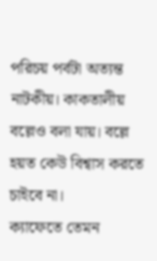পরিচয় পর্বটা অত্যন্ত নাটকীয়। কাকতালীয় বল্লেও বলা যায়। বল্লে হয়ত কেউ বিশ্বাস করতে চাইবে না।
ক্যাফেতে তেমন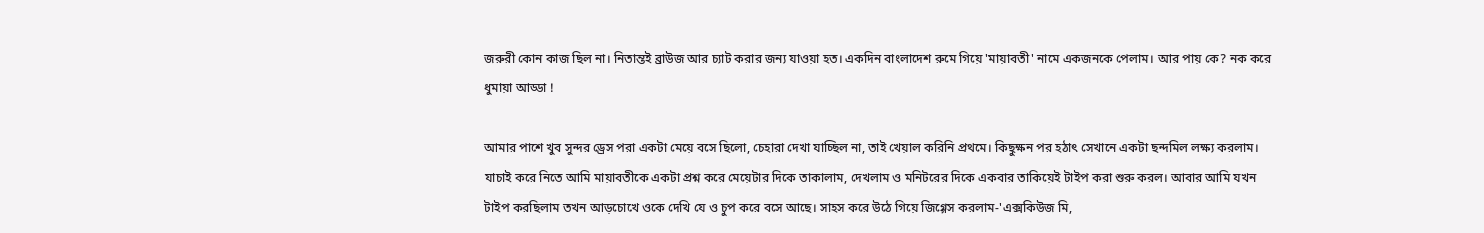জরুরী কোন কাজ ছিল না। নিতান্তই ব্রাউজ আর চ্যাট করার জন্য যাওয়া হত। একদিন বাংলাদেশ রুমে গিয়ে 'মায়াবতী' নামে একজনকে পেলাম। আর পায় কে? নক করে ধুমায়া আড্ডা !

আমার পাশে খুব সুন্দর ড্রেস পরা একটা মেয়ে বসে ছিলো, চেহারা দেখা যাচ্ছিল না, তাই খেয়াল করিনি প্রথমে। কিছুক্ষন পর হঠাৎ সেখানে একটা ছন্দমিল লক্ষ্য করলাম। যাচাই করে নিতে আমি মায়াবতীকে একটা প্রশ্ন করে মেয়েটার দিকে তাকালাম, দেখলাম ও মনিটরের দিকে একবার তাকিয়েই টাইপ করা শুরু করল। আবার আমি যখন টাইপ করছিলাম তখন আড়চোখে ওকে দেখি যে ও চুপ করে বসে আছে। সাহস করে উঠে গিয়ে জিগ্গেস করলাম-'এক্সকিউজ মি,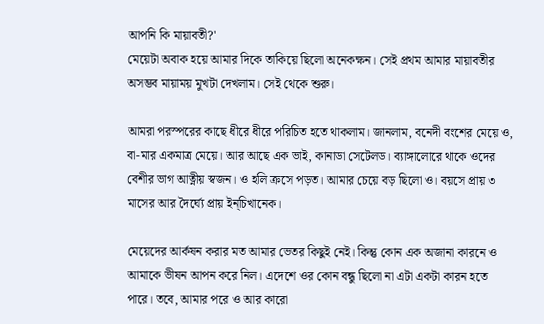আপনি কি মায়াবতী?'
মেয়েটা অবাক হয়ে আমার দিকে তাকিয়ে ছিলো অনেকক্ষন। সেই প্রথম আমার মায়াবতীর অসম্ভব মায়াময় মুখটা দেখলাম। সেই থেকে শুরু।

আমরা পরস্পরের কাছে ধীরে ধীরে পরিচিত হতে থাকলাম। জানলাম, বনেদী বংশের মেয়ে ও, বা-মার একমাত্র মেয়ে। আর আছে এক ভাই, কানাডা সেটেলড। ব্যাঙ্গালোরে থাকে ওদের বেশীর ভাগ আত্নীয় স্বজন। ও হলি ক্রসে পড়ত। আমার চেয়ে বড় ছিলো ও। বয়সে প্রায় ৩ মাসের আর দৈর্ঘ্যে প্রায় ইন্চিখানেক।

মেয়েদের আর্কষন করার মত আমার ভেতর কিছুই নেই। কিন্তু কোন এক অজানা কারনে ও আমাকে ভীষন আপন করে নিল। এদেশে ওর কোন বন্ধু ছিলো না এটা একটা কারন হতে পারে। তবে, আমার পরে ও আর কারো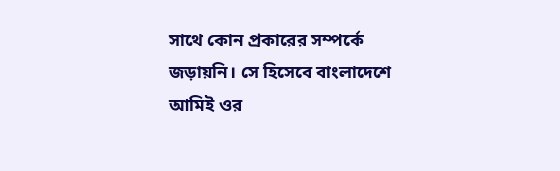সাথে কোন প্রকারের সম্পর্কে জড়ায়নি। সে হিসেবে বাংলাদেশে আমিই ওর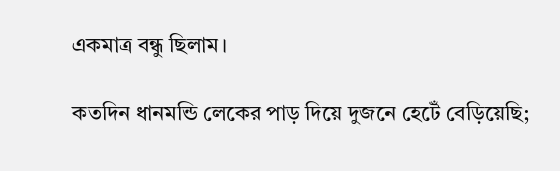একমাত্র বন্ধু ছিলাম।

কতদিন ধানমন্ডি লেকের পাড় দিয়ে দুজনে হেটেঁ বেড়িয়েছি;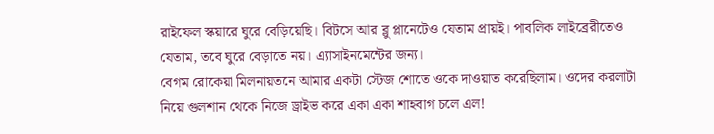রাইফেল স্কয়ারে ঘুরে বেড়িয়েছি। বিটসে আর ব্লু প্লানেটেও যেতাম প্রায়ই। পাবলিক লাইব্রেরীতেও যেতাম, তবে ঘুরে বেড়াতে নয়। এ্যাসাইনমেন্টের জন্য।
বেগম রোকেয়া মিলনায়তনে আমার একটা স্টেজ শোতে ওকে দাওয়াত করেছিলাম। ওদের করলাটা নিয়ে গুলশান থেকে নিজে ড্রাইভ করে একা একা শাহবাগ চলে এল!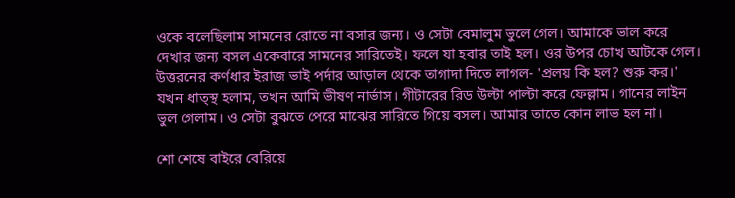ওকে বলেছিলাম সামনের রোতে না বসার জন্য। ও সেটা বেমালুম ভুলে গেল। আমাকে ভাল করে দেখার জন্য বসল একেবারে সামনের সারিতেই। ফলে যা হবার তাই হল। ওর উপর চোখ আটকে গেল। উত্তরনের কর্ণধার ইরাজ ভাই পর্দার আড়াল থেকে তাগাদা দিতে লাগল- 'প্রলয় কি হল? শুরু কর।' যখন ধাত্স্থ হলাম, তখন আমি ভীষণ নার্ভাস। গীটারের রিড উল্টা পাল্টা করে ফেল্লাম। গানের লাইন ভুল গেলাম। ও সেটা বুঝতে পেরে মাঝের সারিতে গিয়ে বসল। আমার তাতে কোন লাভ হল না।

শো শেষে বাইরে বেরিয়ে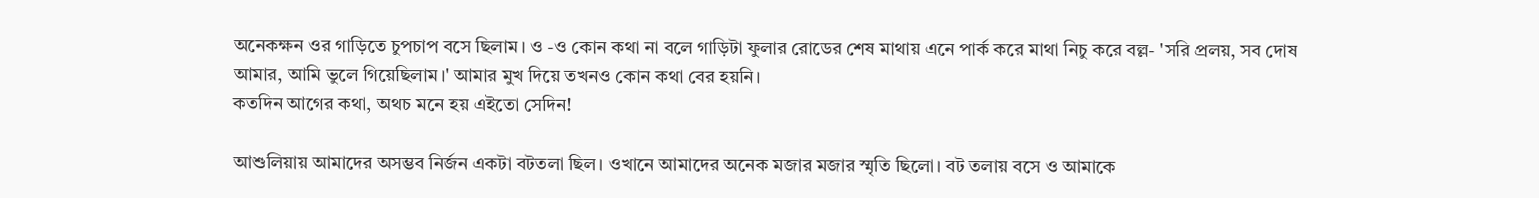অনেকক্ষন ওর গাড়িতে চুপচাপ বসে ছিলাম। ও -ও কোন কথা না বলে গাড়িটা ফুলার রোডের শেষ মাথায় এনে পার্ক করে মাথা নিচু করে বল্ল- 'সরি প্রলয়, সব দোষ আমার, আমি ভুলে গিয়েছিলাম।' আমার মুখ দিয়ে তখনও কোন কথা বের হয়নি।
কতদিন আগের কথা, অথচ মনে হয় এইতো সেদিন!

আশুলিয়ায় আমাদের অসম্ভব নির্জন একটা বটতলা ছিল। ওখানে আমাদের অনেক মজার মজার স্মৃতি ছিলো। বট তলায় বসে ও আমাকে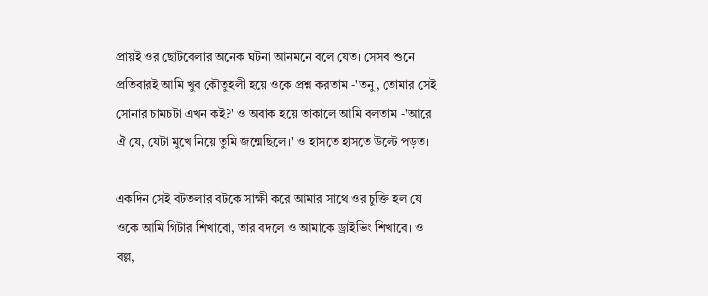প্রায়ই ওর ছোটবেলার অনেক ঘটনা আনমনে বলে যেত। সেসব শুনে প্রতিবারই আমি খুব কৌতুহলী হয়ে ওকে প্রশ্ন করতাম -'তনু, তোমার সেই সোনার চামচটা এখন কই?' ও অবাক হয়ে তাকালে আমি বলতাম -'আরে ঐ যে, যেটা মুখে নিয়ে তুমি জন্মেছিলে।' ও হাসতে হাসতে উল্টে পড়ত।

একদিন সেই বটতলার বটকে সাক্ষী করে আমার সাথে ওর চুক্তি হল যে ওকে আমি গিটার শিখাবো, তার বদলে ও আমাকে ড্রাইভিং শিখাবে। ও বল্ল,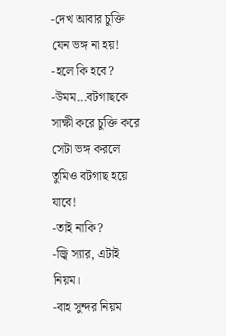-দেখ আবার চুক্তি যেন ভঙ্গ না হয়!
-হলে কি হবে?
-উমম...বটগাছকে সাক্ষী করে চুক্তি করে সেটা ভঙ্গ করলে তুমিও বটগাছ হয়ে যাবে!
-তাই নাকি?
-জ্বি স্যার, এটাই নিয়ম।
-বাহ সুন্দর নিয়ম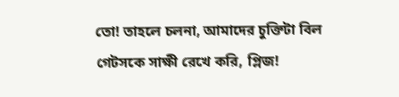তো! তাহলে চলনা, আমাদের চুক্তিটা বিল গেটসকে সাক্ষী রেখে করি, প্লিজ!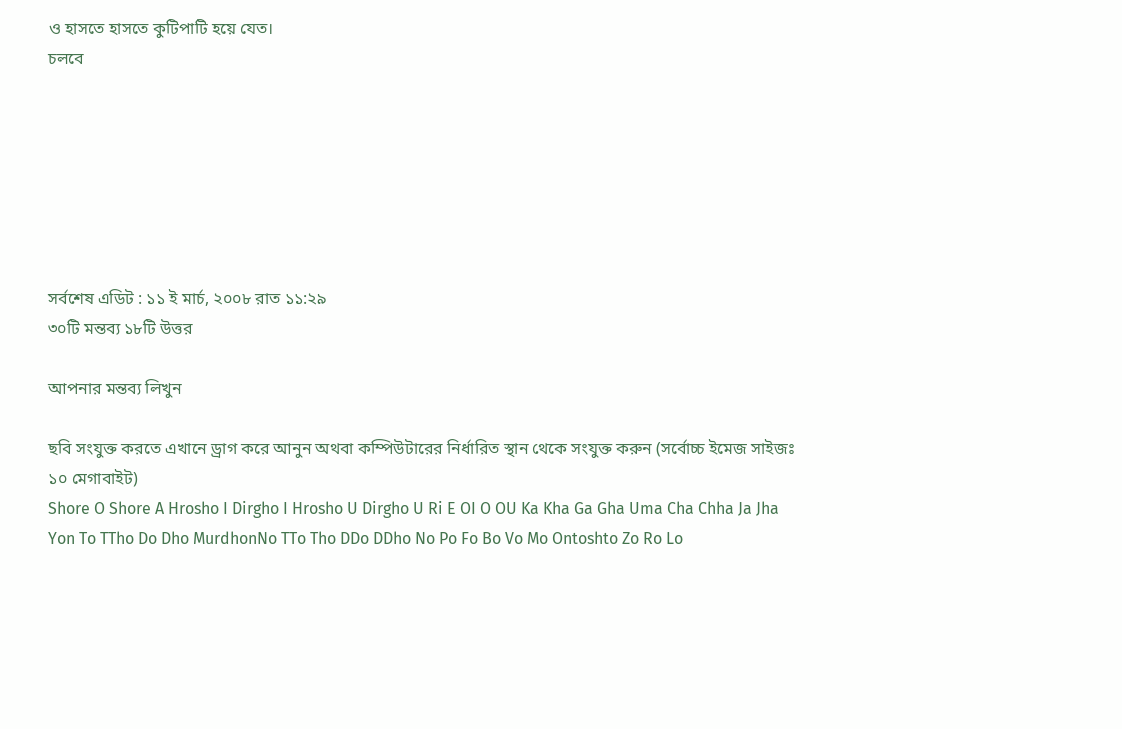ও হাসতে হাসতে কুটিপাটি হয়ে যেত।
চলবে







সর্বশেষ এডিট : ১১ ই মার্চ, ২০০৮ রাত ১১:২৯
৩০টি মন্তব্য ১৮টি উত্তর

আপনার মন্তব্য লিখুন

ছবি সংযুক্ত করতে এখানে ড্রাগ করে আনুন অথবা কম্পিউটারের নির্ধারিত স্থান থেকে সংযুক্ত করুন (সর্বোচ্চ ইমেজ সাইজঃ ১০ মেগাবাইট)
Shore O Shore A Hrosho I Dirgho I Hrosho U Dirgho U Ri E OI O OU Ka Kha Ga Gha Uma Cha Chha Ja Jha Yon To TTho Do Dho MurdhonNo TTo Tho DDo DDho No Po Fo Bo Vo Mo Ontoshto Zo Ro Lo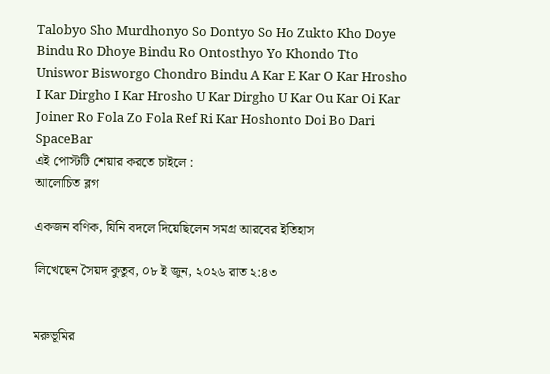Talobyo Sho Murdhonyo So Dontyo So Ho Zukto Kho Doye Bindu Ro Dhoye Bindu Ro Ontosthyo Yo Khondo Tto Uniswor Bisworgo Chondro Bindu A Kar E Kar O Kar Hrosho I Kar Dirgho I Kar Hrosho U Kar Dirgho U Kar Ou Kar Oi Kar Joiner Ro Fola Zo Fola Ref Ri Kar Hoshonto Doi Bo Dari SpaceBar
এই পোস্টটি শেয়ার করতে চাইলে :
আলোচিত ব্লগ

একজন বণিক, যিনি বদলে দিয়েছিলেন সমগ্র আরবের ইতিহাস

লিখেছেন সৈয়দ কুতুব, ০৮ ই জুন, ২০২৬ রাত ২:৪৩


মরুভূমির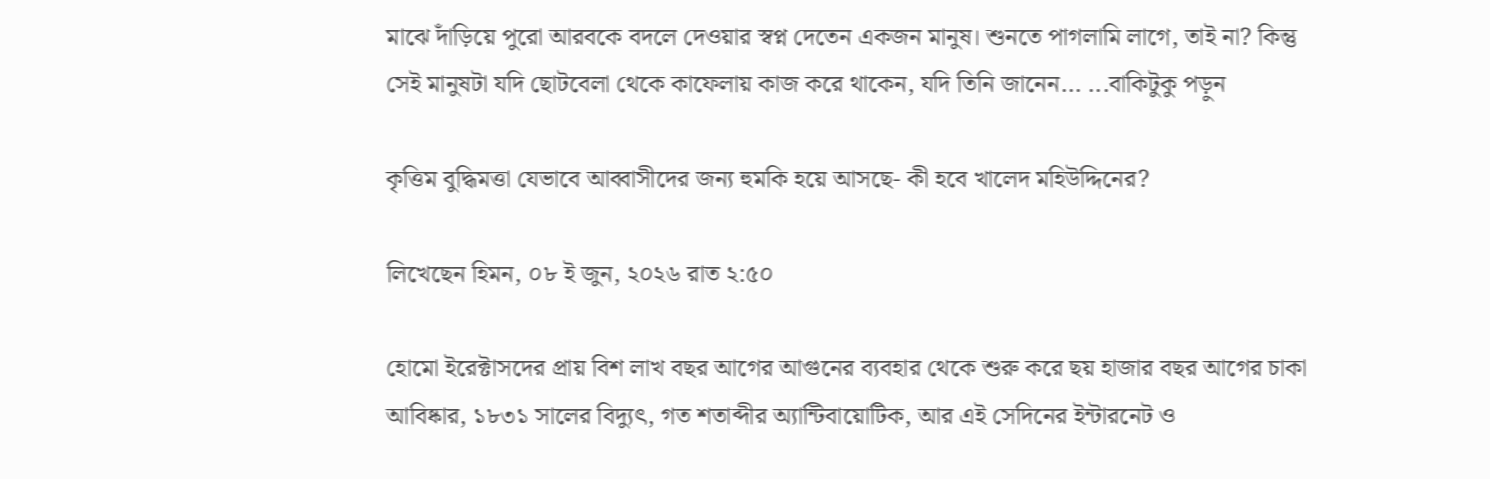মাঝে দাঁড়িয়ে পুরো আরবকে বদলে দেওয়ার স্বপ্ন দেতেন একজন মানুষ। শুনতে পাগলামি লাগে, তাই না? কিন্তু সেই মানুষটা যদি ছোটবেলা থেকে কাফেলায় কাজ করে থাকেন, যদি তিনি জানেন... ...বাকিটুকু পড়ুন

কৃত্তিম বুদ্ধিমত্তা যেভাবে আব্বাসীদের জন্য হুমকি হয়ে আসছে- কী হবে খালেদ মহিউদ্দিনের?

লিখেছেন হিমন, ০৮ ই জুন, ২০২৬ রাত ২:৫০

হোমো ইরেক্টাসদের প্রায় বিশ লাখ বছর আগের আগুনের ব্যবহার থেকে শুরু করে ছয় হাজার বছর আগের চাকা আবিষ্কার, ১৮৩১ সালের বিদ্যুৎ, গত শতাব্দীর অ্যান্টিবায়োটিক, আর এই সেদিনের ইন্টারনেট ও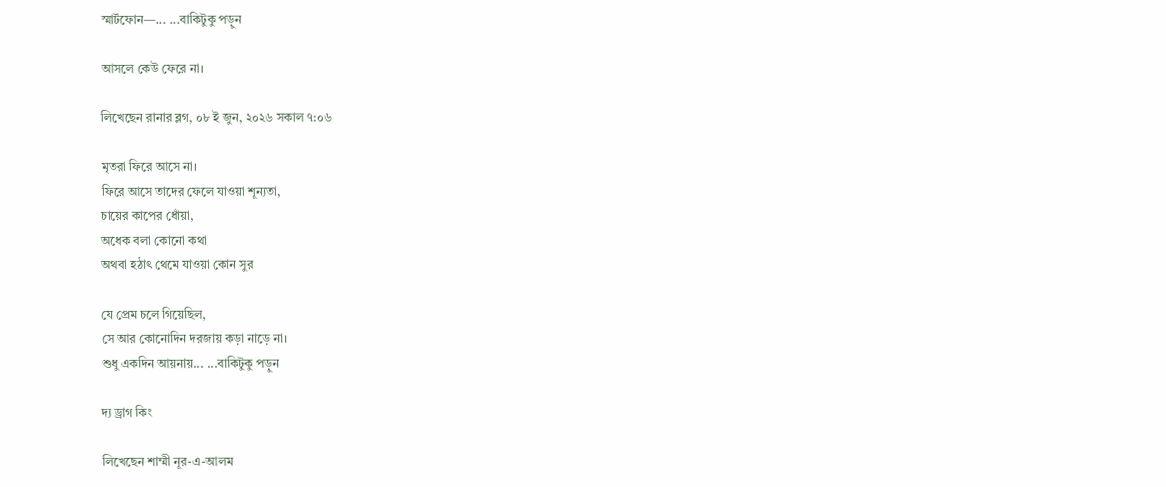স্মার্টফোন—... ...বাকিটুকু পড়ুন

আসলে কেউ ফেরে না।

লিখেছেন রানার ব্লগ, ০৮ ই জুন, ২০২৬ সকাল ৭:০৬

মৃতরা ফিরে আসে না।
ফিরে আসে তাদের ফেলে যাওয়া শূন্যতা,
চায়ের কাপের ধোঁয়া,
অধেক বলা কোনো কথা
অথবা হঠাৎ থেমে যাওয়া কোন সুর

যে প্রেম চলে গিয়েছিল,
সে আর কোনোদিন দরজায় কড়া নাড়ে না।
শুধু একদিন আয়নায়... ...বাকিটুকু পড়ুন

দ্য ড্রাগ কিং

লিখেছেন শাম্মী নূর-এ-আলম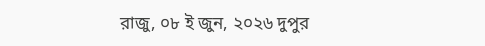রাজু, ০৮ ই জুন, ২০২৬ দুপুর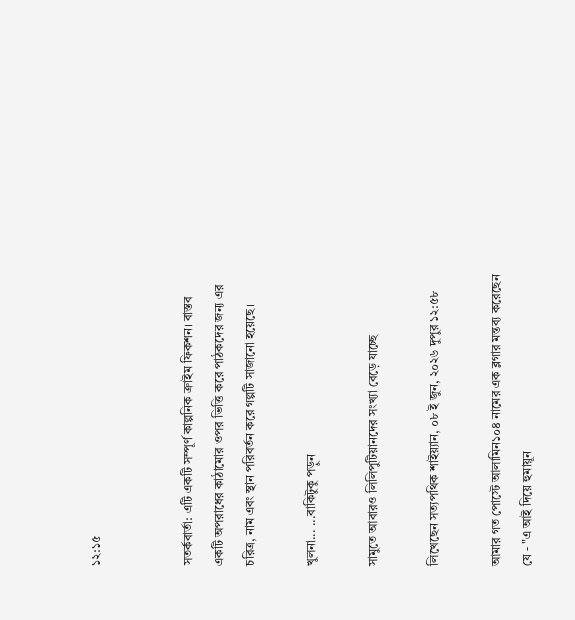১২:১৫


সতর্কবার্তা: এটি একটি সম্পূর্ণ কাল্পনিক ক্রাইম ফিকশন। বাস্তব একটি অপরাধের কাঠামোর ওপর ভিত্তি করে পাঠকদের জন্য এর চরিত্র, নাম এবং স্থান পরিবর্তন করে গল্পটি সাজানো হয়েছে।

খুলনা... ...বাকিটুকু পড়ুন

সামুতে আবারও লিলিপুটিয়ানদের সংখ্যা বেড়ে যাচ্ছে

লিখেছেন সত্যপথিক শাইয়্যান, ০৮ ই জুন, ২০২৬ দুপুর ১২:৫৮

আমার গত পোস্টে আলামিন১০৪ নামের এক ব্লগার মন্তব্য করেছেন যে - "এ আই দিয়ে হুমায়ূন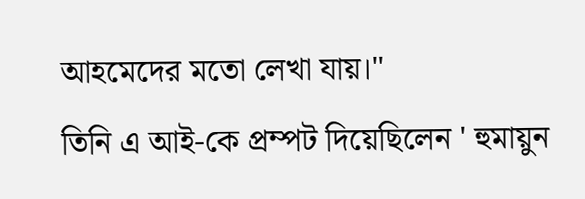আহমেদের মতো লেখা যায়।"
তিনি এ আই-কে প্রম্পট দিয়েছিলেন ' হুমায়ুন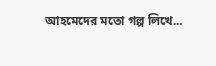আহমেদের মতো গল্প লিখে...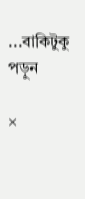...বাকিটুকু পড়ুন

×